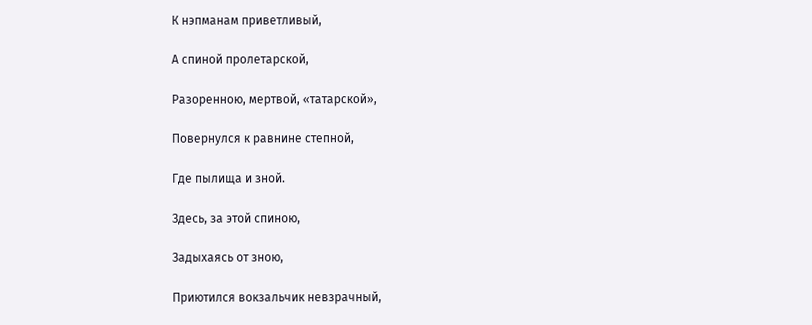К нэпманам приветливый,

А спиной пролетарской,

Разоренною, мертвой, «татарской»,

Повернулся к равнине степной,

Где пылища и зной.

Здесь, за этой спиною,

Задыхаясь от зною,

Приютился вокзальчик невзрачный,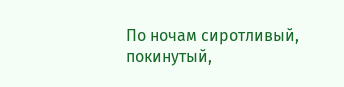По ночам сиротливый, покинутый,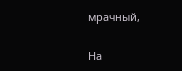мрачный,

На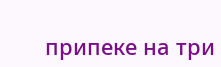припеке на три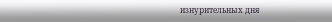изнурительных дня